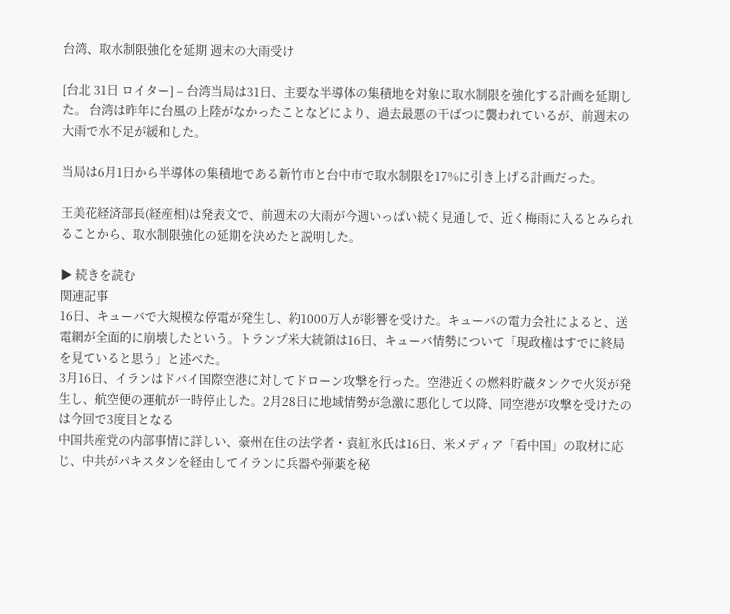台湾、取水制限強化を延期 週末の大雨受け

[台北 31日 ロイター] – 台湾当局は31日、主要な半導体の集積地を対象に取水制限を強化する計画を延期した。 台湾は昨年に台風の上陸がなかったことなどにより、過去最悪の干ばつに襲われているが、前週末の大雨で水不足が緩和した。

当局は6月1日から半導体の集積地である新竹市と台中市で取水制限を17%に引き上げる計画だった。

王美花経済部長(経産相)は発表文で、前週末の大雨が今週いっぱい続く見通しで、近く梅雨に入るとみられることから、取水制限強化の延期を決めたと説明した。

▶ 続きを読む
関連記事
16日、キューバで大規模な停電が発生し、約1000万人が影響を受けた。キューバの電力会社によると、送電網が全面的に崩壊したという。トランプ米大統領は16日、キューバ情勢について「現政権はすでに終局を見ていると思う」と述べた。
3月16日、イランはドバイ国際空港に対してドローン攻撃を行った。空港近くの燃料貯蔵タンクで火災が発生し、航空便の運航が一時停止した。2月28日に地域情勢が急激に悪化して以降、同空港が攻撃を受けたのは今回で3度目となる
中国共産党の内部事情に詳しい、豪州在住の法学者・袁紅氷氏は16日、米メディア「看中国」の取材に応じ、中共がパキスタンを経由してイランに兵器や弾薬を秘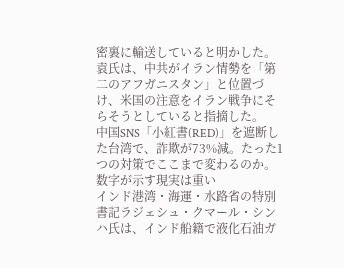密裏に輸送していると明かした。袁氏は、中共がイラン情勢を「第二のアフガニスタン」と位置づけ、米国の注意をイラン戦争にそらそうとしていると指摘した。
中国SNS「小紅書(RED)」を遮断した台湾で、詐欺が73%減。たった1つの対策でここまで変わるのか。数字が示す現実は重い
インド港湾・海運・水路省の特別書記ラジェシュ・クマール・シンハ氏は、インド船籍で液化石油ガ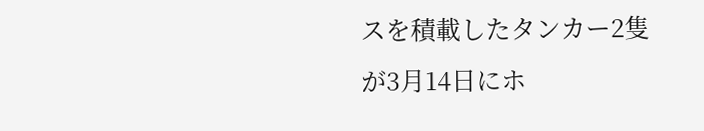スを積載したタンカー2隻が3月14日にホ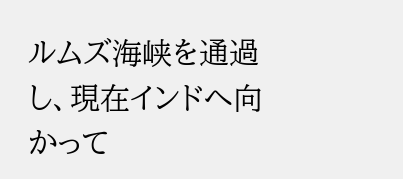ルムズ海峡を通過し、現在インドへ向かって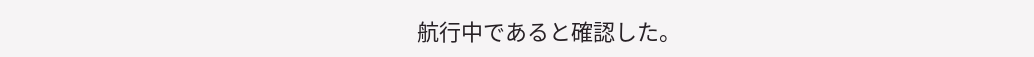航行中であると確認した。